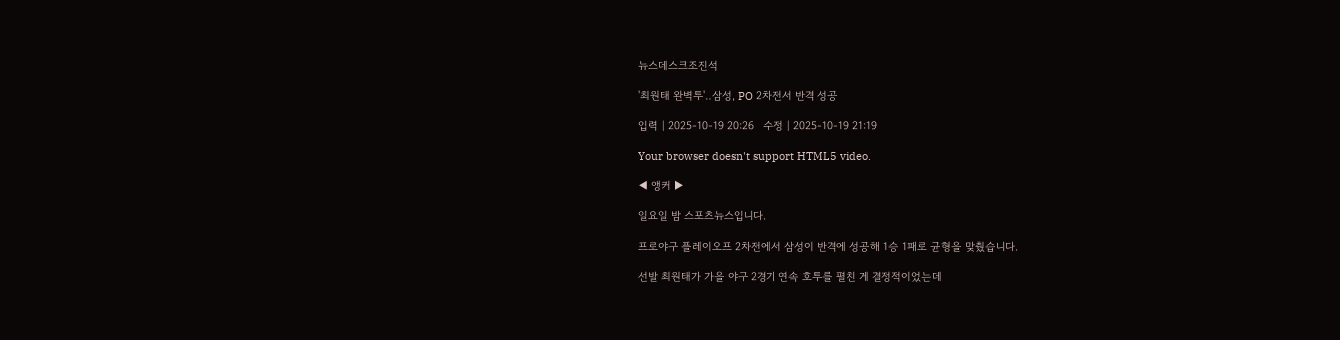뉴스데스크조진석

'최원태 완벽투'‥삼성, PO 2차전서 반격 성공

입력 | 2025-10-19 20:26   수정 | 2025-10-19 21:19

Your browser doesn't support HTML5 video.

◀ 앵커 ▶

일요일 밤 스포츠뉴스입니다.

프로야구 플레이오프 2차전에서 삼성이 반격에 성공해 1승 1패로 균형을 맞췄습니다.

선발 최원태가 가을 야구 2경기 연속 호투를 펼친 게 결정적이었는데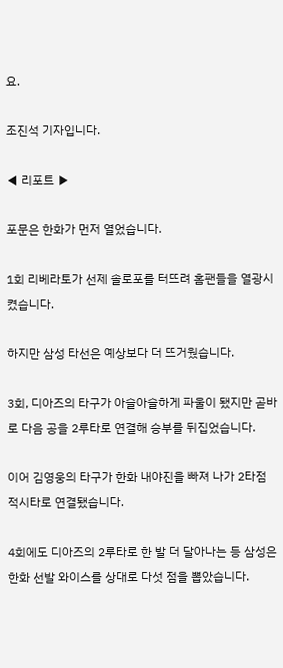요.

조진석 기자입니다.

◀ 리포트 ▶

포문은 한화가 먼저 열었습니다.

1회 리베라토가 선제 솔로포를 터뜨려 홈팬들을 열광시켰습니다.

하지만 삼성 타선은 예상보다 더 뜨거웠습니다.

3회, 디아즈의 타구가 아슬아슬하게 파울이 됐지만 곧바로 다음 공을 2루타로 연결해 승부를 뒤집었습니다.

이어 김영웅의 타구가 한화 내야진을 빠져 나가 2타점 적시타로 연결됐습니다.

4회에도 디아즈의 2루타로 한 발 더 달아나는 등 삼성은 한화 선발 와이스를 상대로 다섯 점을 뽑았습니다.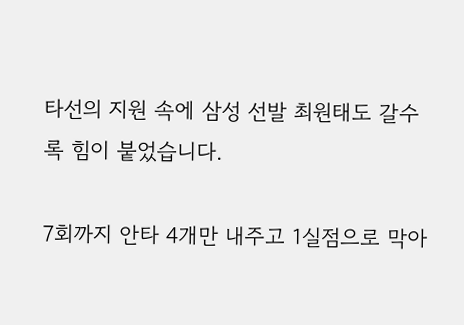타선의 지원 속에 삼성 선발 최원태도 갈수록 힘이 붙었습니다.

7회까지 안타 4개만 내주고 1실점으로 막아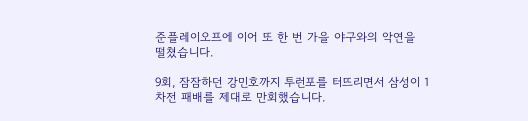준플레이오프에 이어 또 한 번 가을 야구와의 악연을 떨쳤습니다.

9회, 잠잠하던 강민호까지 투런포를 터뜨리면서 삼성이 1차전 패배를 제대로 만회했습니다.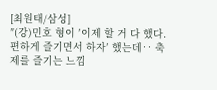[최원태/삼성]
″(강)민호 형이 ′이제 할 거 다 했다. 편하게 즐기면서 하자′ 했는데‥ 축제를 즐기는 느낌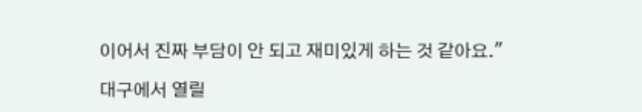이어서 진짜 부담이 안 되고 재미있게 하는 것 같아요.″

대구에서 열릴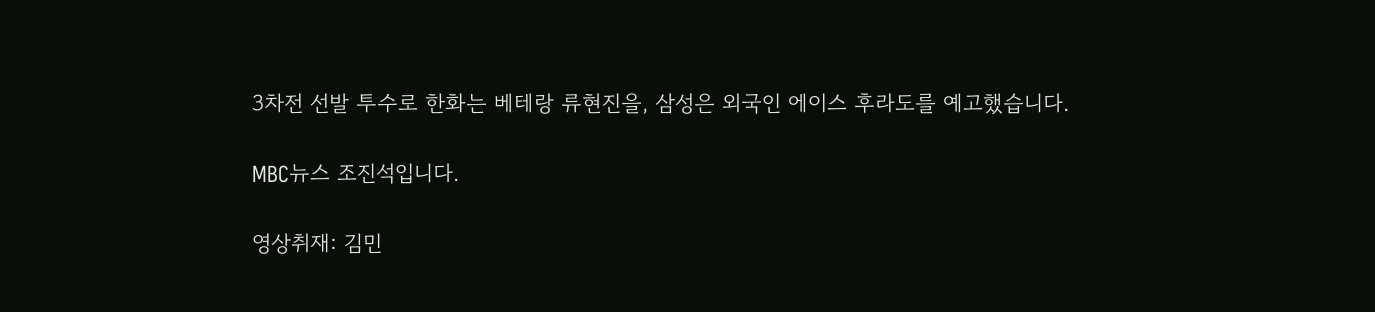3차전 선발 투수로 한화는 베테랑 류현진을, 삼성은 외국인 에이스 후라도를 예고했습니다.

MBC뉴스 조진석입니다.

영상취재: 김민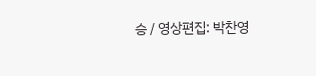승 / 영상편집: 박찬영